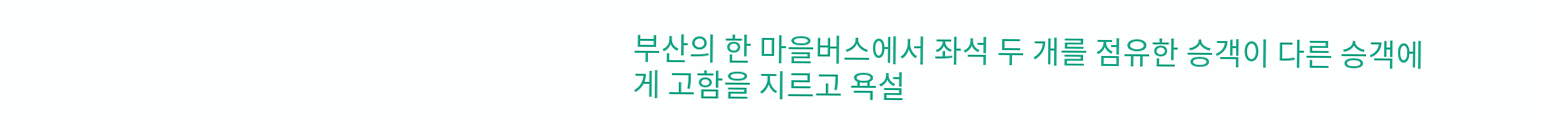부산의 한 마을버스에서 좌석 두 개를 점유한 승객이 다른 승객에게 고함을 지르고 욕설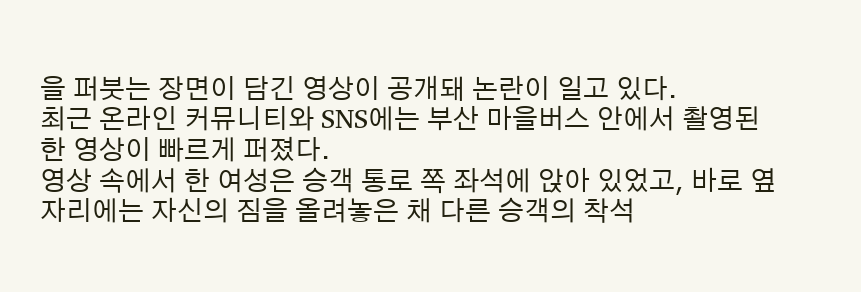을 퍼붓는 장면이 담긴 영상이 공개돼 논란이 일고 있다.
최근 온라인 커뮤니티와 SNS에는 부산 마을버스 안에서 촬영된 한 영상이 빠르게 퍼졌다.
영상 속에서 한 여성은 승객 통로 쪽 좌석에 앉아 있었고, 바로 옆 자리에는 자신의 짐을 올려놓은 채 다른 승객의 착석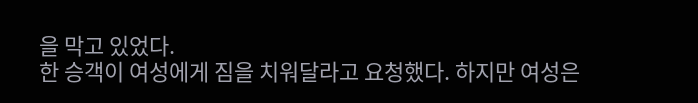을 막고 있었다.
한 승객이 여성에게 짐을 치워달라고 요청했다. 하지만 여성은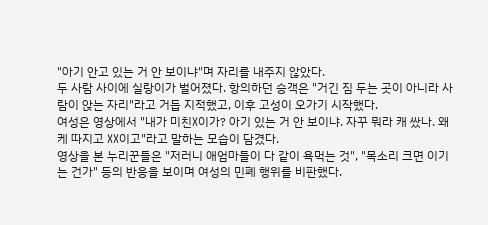"아기 안고 있는 거 안 보이냐"며 자리를 내주지 않았다.
두 사람 사이에 실랑이가 벌어졌다. 항의하던 승객은 "거긴 짐 두는 곳이 아니라 사람이 앉는 자리"라고 거듭 지적했고, 이후 고성이 오가기 시작했다.
여성은 영상에서 "내가 미친X이가? 아기 있는 거 안 보이냐. 자꾸 뭐라 캐 쌌나. 왜케 따지고 XX이고"라고 말하는 모습이 담겼다.
영상을 본 누리꾼들은 "저러니 애엄마들이 다 같이 욕먹는 것", "목소리 크면 이기는 건가" 등의 반응을 보이며 여성의 민폐 행위를 비판했다.